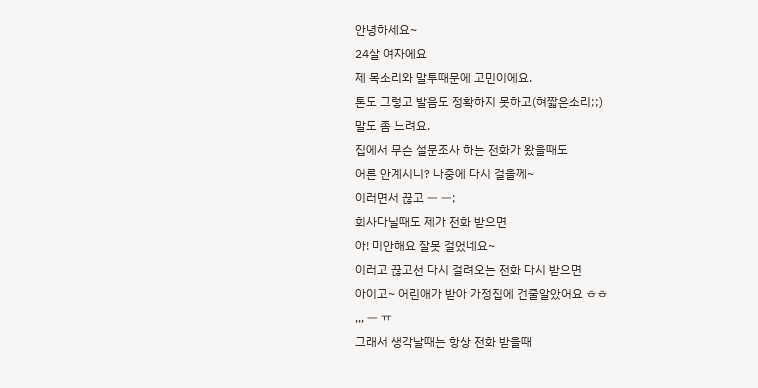안녕하세요~
24살 여자에요
제 목소리와 말투때문에 고민이에요.
톤도 그렇고 발음도 정확하지 못하고(혀짧은소리;;)
말도 좀 느려요.
집에서 무슨 설문조사 하는 전화가 왔을때도
어른 안계시니? 나중에 다시 걸을께~
이러면서 끊고 ㅡ ㅡ;
회사다닐때도 제가 전화 받으면
아! 미안해요 잘못 걸었네요~
이러고 끊고선 다시 걸려오는 전화 다시 받으면
아이고~ 어린애가 받아 가정집에 건줄알았어요 ㅎㅎ
,,, ㅡ ㅠ
그래서 생각날때는 항상 전화 받을때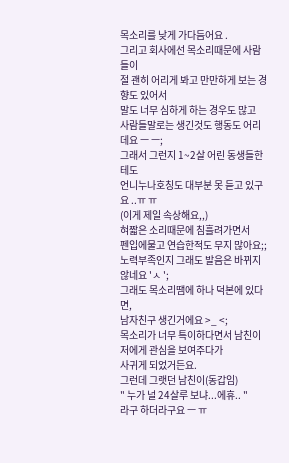목소리를 낮게 가다듬어요 .
그리고 회사에선 목소리때문에 사람들이
절 괜히 어리게 봐고 만만하게 보는 경향도 있어서
말도 너무 심하게 하는 경우도 많고
사람들말로는 생긴것도 행동도 어리데요 ㅡ ㅡ;
그래서 그런지 1~2살 어린 동생들한테도
언니누나호칭도 대부분 못 듣고 있구요 ..ㅠ ㅠ
(이게 제일 속상해요,,)
혀짧은 소리때문에 침흘려가면서
펜입에물고 연습한적도 무지 많아요;;
노력부족인지 그래도 발음은 바뀌지 않네요 'ㅅ ';
그래도 목소리땜에 하나 덕본에 있다면,
남자친구 생긴거에요 >_ <;
목소리가 너무 특이하다면서 남친이 저에게 관심을 보여주다가
사귀게 되었거든요.
그런데 그랫던 남친이(동갑임)
" 누가 널 24살루 보냐...에휴.. "
라구 하더라구요 ㅡ ㅠ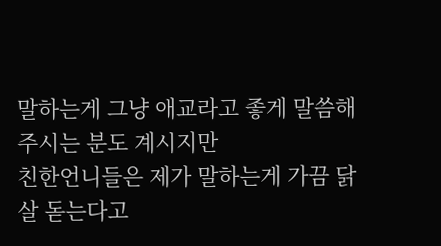말하는게 그냥 애교라고 좋게 말씀해주시는 분도 계시지만
친한언니들은 제가 말하는게 가끔 닭살 돋는다고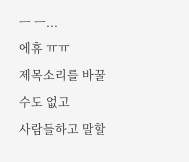ㅡ ㅡ...
에휴 ㅠㅠ
제목소리를 바꿀수도 없고
사람들하고 말할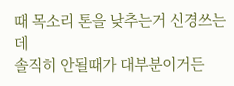때 목소리 톤을 낮추는거 신경쓰는데
솔직히 안될때가 대부분이거든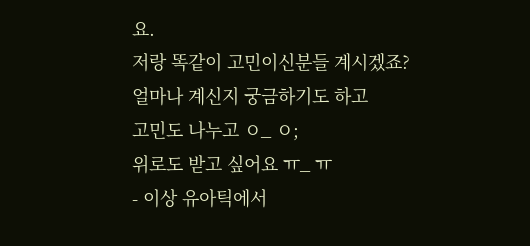요.
저랑 똑같이 고민이신분들 계시겠죠?
얼마나 계신지 궁금하기도 하고
고민도 나누고 ㅇ_ ㅇ;
위로도 받고 싶어요 ㅠ_ ㅠ
- 이상 유아틱에서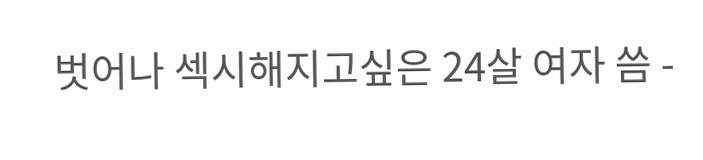벗어나 섹시해지고싶은 24살 여자 씀 -